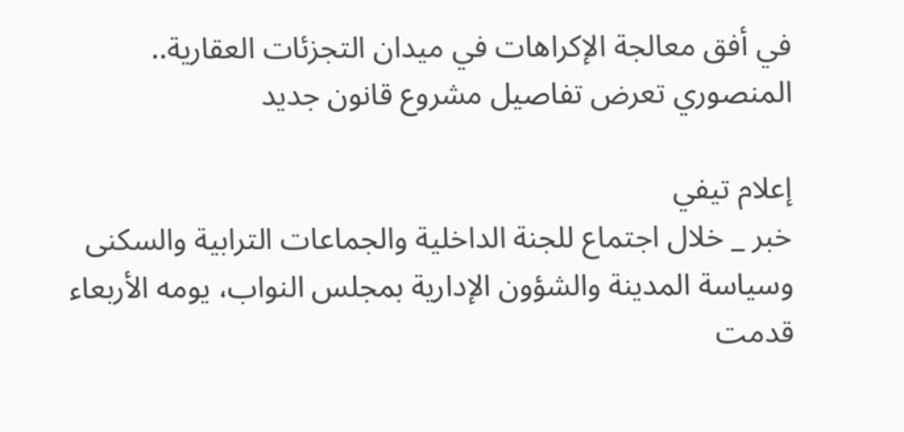في أفق معالجة الإكراهات في ميدان التجزئات العقارية.. المنصوري تعرض تفاصيل مشروع قانون جديد

إعلام تيفي
خبر _ خلال اجتماع للجنة الداخلية والجماعات الترابية والسكنى وسياسة المدينة والشؤون الإدارية بمجلس النواب، يومه الأربعاء قدمت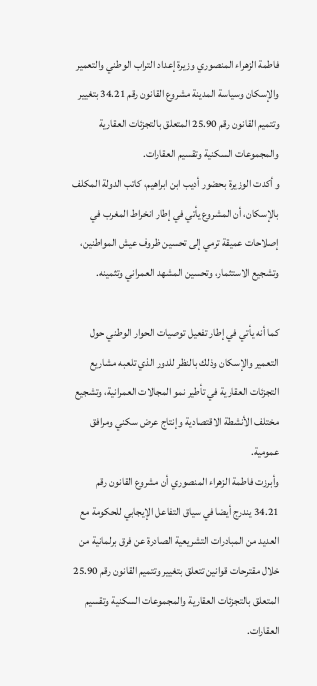فاطمة الزهراء المنصوري وزيرة إعداد التراب الوطني والتعمير والإسكان وسياسة المدينة مشروع القانون رقم 34.21 بتغيير وتتميم القانون رقم 25.90 المتعلق بالتجزئات العقارية والمجموعات السكنية وتقسيم العقارات.
و أكدت الوزيرة بحضور أديب ابن ابراهيم، كاتب الدولة المكلف بالإسكان، أن المشروع يأتي في إطار انخراط المغرب في إصلاحات عميقة ترمي إلى تحسين ظروف عيش المواطنين، وتشجيع الاستثمار، وتحسين المشهد العمراني وتثمينه.

كما أنه يأتي في إطار تفعيل توصيات الحوار الوطني حول التعمير والإسكان وذلك بالنظر للدور الذي تلعبه مشاريع التجزئات العقارية في تأطير نمو المجالات العمرانية، وتشجيع مختلف الأنشطة الاقتصادية وإنتاج عرض سكني ومرافق عمومية.
وأبرزت فاطمة الزهراء المنصوري أن مشروع القانون رقم 34.21 يندرج أيضا في سياق التفاعل الإيجابي للحكومة مع العديد من المبادرات التشريعية الصادرة عن فرق برلمانية من خلال مقترحات قوانين تتعلق بتغيير وتتميم القانون رقم 25.90 المتعلق بالتجزئات العقارية والمجموعات السكنية وتقسيم العقارات.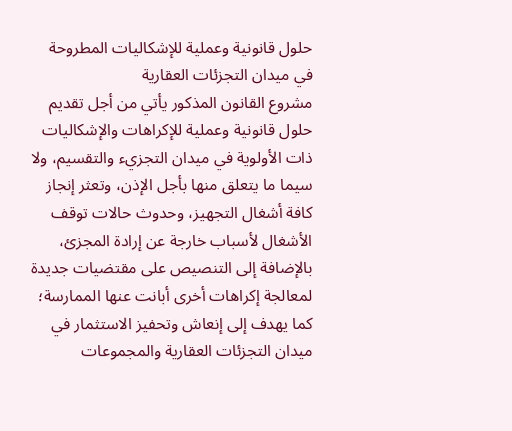حلول قانونية وعملية للإشكاليات المطروحة في ميدان التجزئات العقارية
مشروع القانون المذكور يأتي من أجل تقديم حلول قانونية وعملية للإكراهات والإشكاليات ذات الأولوية في ميدان التجزيء والتقسيم، ولا سيما ما يتعلق منها بأجل الإذن، وتعثر إنجاز كافة أشغال التجهيز، وحدوث حالات توقف الأشغال لأسباب خارجة عن إرادة المجزئ، بالإضافة إلى التنصيص على مقتضيات جديدة لمعالجة إكراهات أخرى أبانت عنها الممارسة؛
كما يهدف إلى إنعاش وتحفيز الاستثمار في ميدان التجزئات العقارية والمجموعات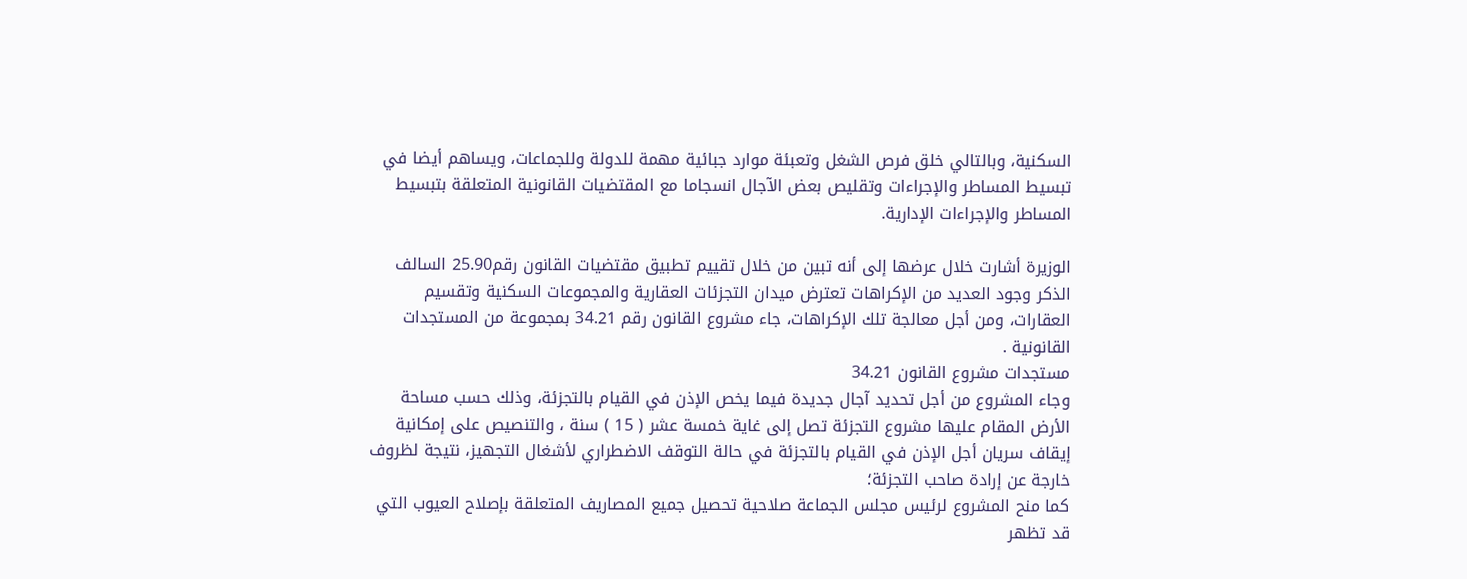السكنية، وبالتالي خلق فرص الشغل وتعبئة موارد جبائية مهمة للدولة وللجماعات، ويساهم أيضا في تبسيط المساطر والإجراءات وتقليص بعض الآجال انسجاما مع المقتضيات القانونية المتعلقة بتبسيط المساطر والإجراءات الإدارية.

الوزيرة أشارت خلال عرضها إلى أنه تبين من خلال تقييم تطبيق مقتضيات القانون رقم25.90 السالف الذكر وجود العديد من الإكراهات تعترض ميدان التجزئات العقارية والمجموعات السكنية وتقسيم العقارات، ومن أجل معالجة تلك الإكراهات، جاء مشروع القانون رقم 34.21 بمجموعة من المستجدات القانونية .
مستجدات مشروع القانون 34.21
وجاء المشروع من أجل تحديد آجال جديدة فيما يخص الإذن في القيام بالتجزئة، وذلك حسب مساحة الأرض المقام عليها مشروع التجزئة تصل إلى غاية خمسة عشر ( 15 ) سنة ، والتنصيص على إمكانية إيقاف سريان أجل الإذن في القيام بالتجزئة في حالة التوقف الاضطراري لأشغال التجهيز، نتيجة لظروف خارجة عن إرادة صاحب التجزئة؛
كما منح المشروع لرئيس مجلس الجماعة صلاحية تحصيل جميع المصاريف المتعلقة بإصلاح العيوب التي قد تظهر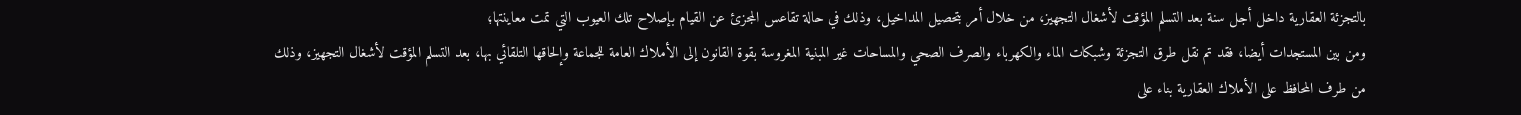بالتجزئة العقارية داخل أجل سنة بعد التسلم المؤقت لأشغال التجهيز، من خلال أمر بتحصيل المداخيل، وذلك في حالة تقاعس المجزئ عن القيام بإصلاح تلك العيوب التي تمت معاينتها؛
ومن بين المستجدات أيضا، فقد تم نقل طرق التجزئة وشبكات الماء والكهرباء والصرف الصحي والمساحات غير المبنية المغروسة بقوة القانون إلى الأملاك العامة للجماعة وإلحاقها التلقائي بها، بعد التسلم المؤقت لأشغال التجهيز، وذلك من طرف المحافظ على الأملاك العقارية بناء على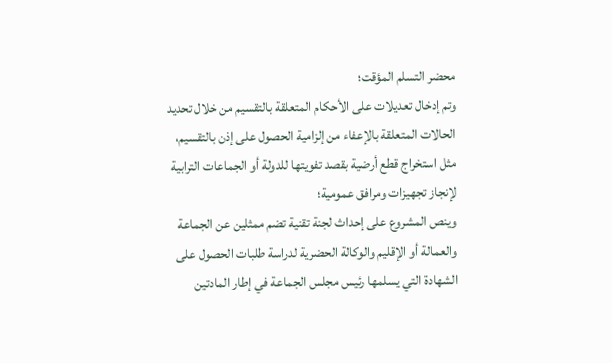محضر التسلم المؤقت؛
وتم إدخال تعديلات على الأحكام المتعلقة بالتقسيم من خلال تحديد الحالات المتعلقة بالإعفاء من إلزامية الحصول على إذن بالتقسيم، مثل استخراج قطع أرضية بقصد تفويتها للدولة أو الجماعات الترابية لإنجاز تجهيزات ومرافق عمومية؛
وينص المشروع على إحداث لجنة تقنية تضم ممثلين عن الجماعة والعمالة أو الإقليم والوكالة الحضرية لدراسة طلبات الحصول على الشهادة التي يسلمها رئيس مجلس الجماعة في إطار المادتين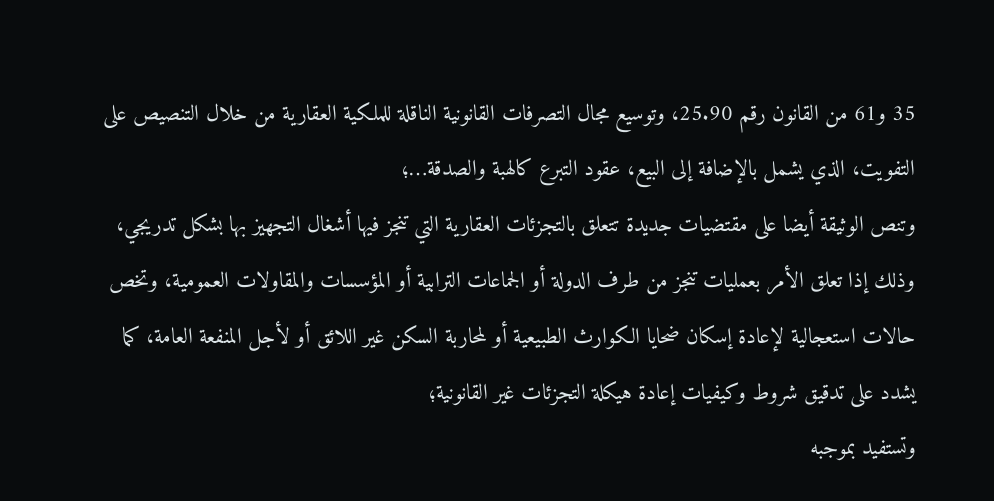35 و61 من القانون رقم 25.90، وتوسيع مجال التصرفات القانونية الناقلة للملكية العقارية من خلال التنصيص على التفويت، الذي يشمل بالإضافة إلى البيع، عقود التبرع كالهبة والصدقة…؛
وتنص الوثيقة أيضا على مقتضيات جديدة تتعلق بالتجزئات العقارية التي تنجز فيها أشغال التجهيز بها بشكل تدريجي، وذلك إذا تعلق الأمر بعمليات تنجز من طرف الدولة أو الجماعات الترابية أو المؤسسات والمقاولات العمومية، وتخص حالات استعجالية لإعادة إسكان ضحايا الكوارث الطبيعية أو لمحاربة السكن غير اللائق أو لأجل المنفعة العامة، كما يشدد على تدقيق شروط وكيفيات إعادة هيكلة التجزئات غير القانونية؛
وتستفيد بموجبه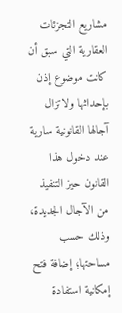مشاريع التجزئات العقارية التي سبق أن كانت موضوع إذن بإحداثها ولاتزال آجالها القانونية سارية عند دخول هذا القانون حيز التنفيذ من الآجال الجديدة، وذلك حسب مساحتها؛ إضافة فتح إمكانية استفادة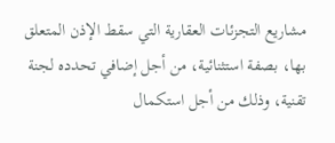مشاريع التجزئات العقارية التي سقط الإذن المتعلق بها، بصفة استثنائية، من أجل إضافي تحدده لجنة تقنية، وذلك من أجل استكمال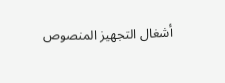أشغال التجهيز المنصوص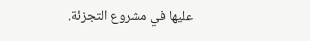عليها في مشروع التجزئة.